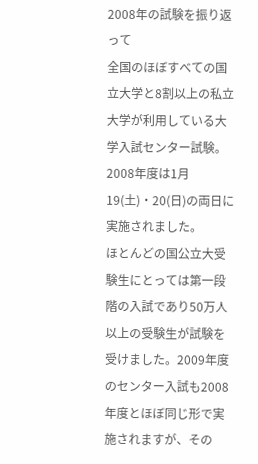2008年の試験を振り返って
全国のほぼすべての国立大学と8割以上の私立大学が利用している大学入試センター試験。2008年度は1月19(土)・20(日)の両日に実施されました。
ほとんどの国公立大受験生にとっては第一段階の入試であり50万人以上の受験生が試験を受けました。2009年度のセンター入試も2008年度とほぼ同じ形で実施されますが、その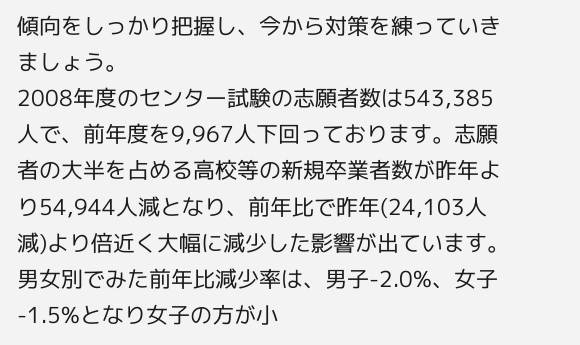傾向をしっかり把握し、今から対策を練っていきましょう。
2008年度のセンター試験の志願者数は543,385人で、前年度を9,967人下回っております。志願者の大半を占める高校等の新規卒業者数が昨年より54,944人減となり、前年比で昨年(24,103人減)より倍近く大幅に減少した影響が出ています。男女別でみた前年比減少率は、男子-2.0%、女子-1.5%となり女子の方が小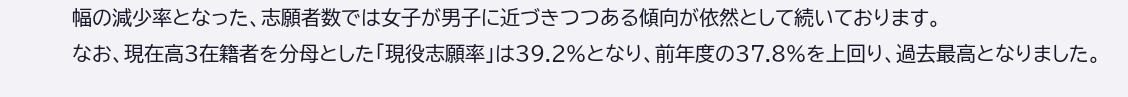幅の減少率となった、志願者数では女子が男子に近づきつつある傾向が依然として続いております。
なお、現在高3在籍者を分母とした「現役志願率」は39.2%となり、前年度の37.8%を上回り、過去最高となりました。